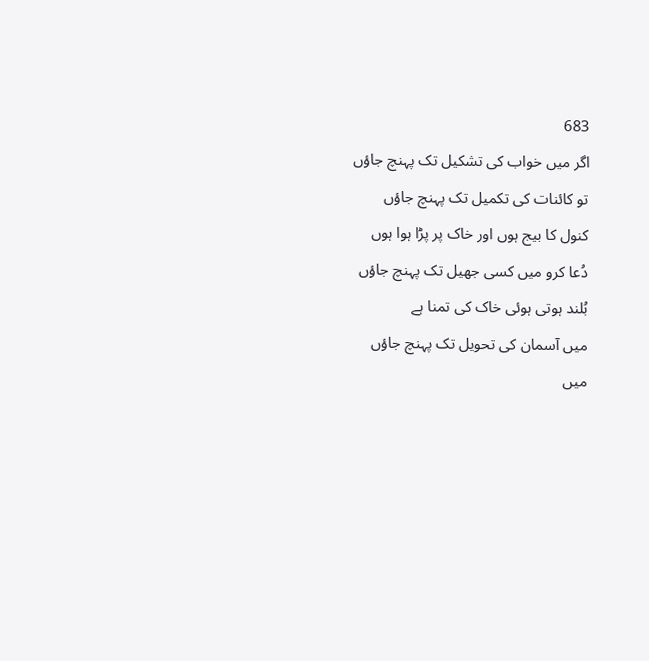683
اگر میں خواب کی تشکیل تک پہنچ جاؤں
تو کائنات کی تکمیل تک پہنچ جاؤں
کنول کا بیج ہوں اور خاک پر پڑا ہوا ہوں
دُعا کرو میں کسی جھیل تک پہنچ جاؤں
بُلند ہوتی ہوئی خاک کی تمنا ہے
میں آسمان کی تحویل تک پہنچ جاؤں
میں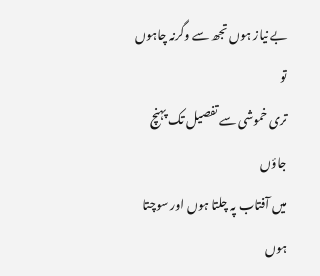بے نیاز ہوں تجھ سے وگرنہ چاہوں تو
تری خموشی سے تفصیل تک پہنچ جاؤں
میں آفتاب پہ چلتا ہوں اور سوچتا ہوں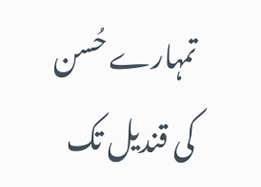تمہارے حُسن کی قندیل تک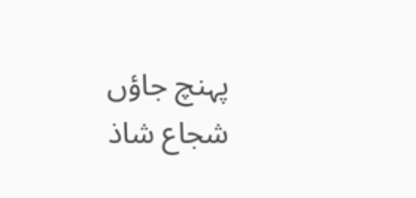پہنچ جاؤں
شجاع شاذ